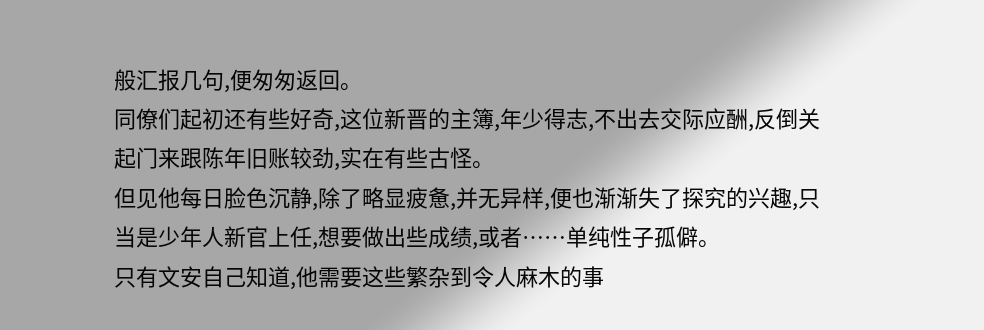般汇报几句,便匆匆返回。
同僚们起初还有些好奇,这位新晋的主簿,年少得志,不出去交际应酬,反倒关起门来跟陈年旧账较劲,实在有些古怪。
但见他每日脸色沉静,除了略显疲惫,并无异样,便也渐渐失了探究的兴趣,只当是少年人新官上任,想要做出些成绩,或者……单纯性子孤僻。
只有文安自己知道,他需要这些繁杂到令人麻木的事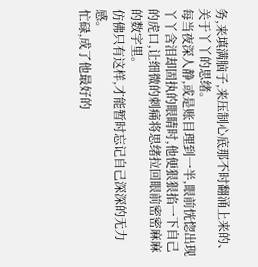务,来填满脑子,来压制心底那不时翻涌上来的、关于丫丫的思绪。
每当夜深人静,或是账目理到一半,眼前恍惚出现丫丫含泪却固执的眼睛时,他便狠狠掐一下自己的虎口,让细微的刺痛将思绪拉回眼前密密麻麻的数字里。
仿佛只有这样,才能暂时忘记自己深深的无力感。
忙碌,成了他最好的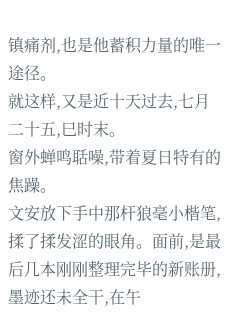镇痛剂,也是他蓄积力量的唯一途径。
就这样,又是近十天过去,七月二十五,巳时末。
窗外蝉鸣聒噪,带着夏日特有的焦躁。
文安放下手中那杆狼毫小楷笔,揉了揉发涩的眼角。面前,是最后几本刚刚整理完毕的新账册,墨迹还未全干,在午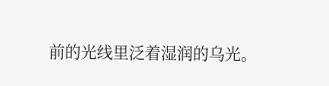前的光线里泛着湿润的乌光。